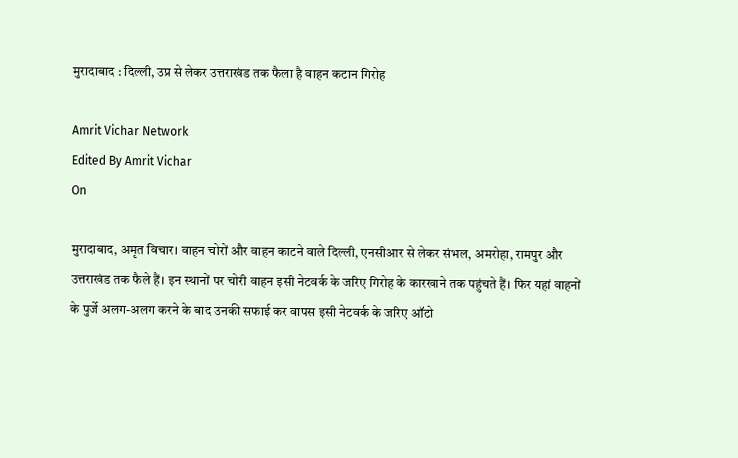मुरादाबाद : दिल्ली, उप्र से लेकर उत्तराखंड तक फैला है वाहन कटान गिरोह

Amrit Vichar Network
Edited By Amrit Vichar
On

मुरादाबाद, अमृत विचार। वाहन चोरों और वाहन काटने वाले दिल्ली, एनसीआर से लेकर संभल, अमरोहा, रामपुर और उत्तराखंड तक फैले हैं। इन स्थानों पर चोरी वाहन इसी नेटवर्क के जरिए गिरोह के कारखाने तक पहुंचते हैं। फिर यहां वाहनों के पुर्जे अलग-अलग करने के बाद उनकी सफाई कर वापस इसी नेटवर्क के जरिए ऑटो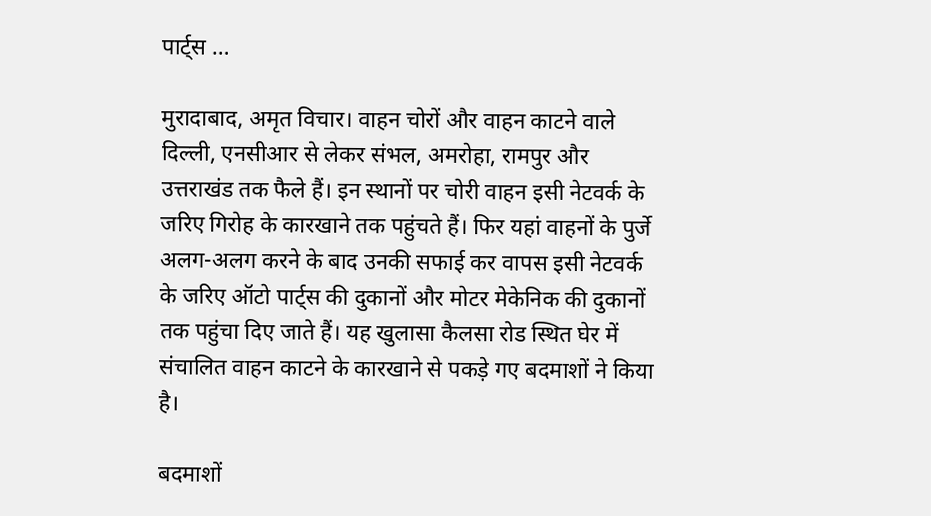पार्ट्स …

मुरादाबाद, अमृत विचार। वाहन चोरों और वाहन काटने वाले दिल्ली, एनसीआर से लेकर संभल, अमरोहा, रामपुर और उत्तराखंड तक फैले हैं। इन स्थानों पर चोरी वाहन इसी नेटवर्क के जरिए गिरोह के कारखाने तक पहुंचते हैं। फिर यहां वाहनों के पुर्जे अलग-अलग करने के बाद उनकी सफाई कर वापस इसी नेटवर्क के जरिए ऑटो पार्ट्स की दुकानों और मोटर मेकेनिक की दुकानों तक पहुंचा दिए जाते हैं। यह खुलासा कैलसा रोड स्थित घेर में संचालित वाहन काटने के कारखाने से पकड़े गए बदमाशों ने किया है।

बदमाशों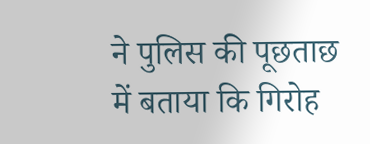ने पुलिस की पूछताछ में बताया कि गिरोह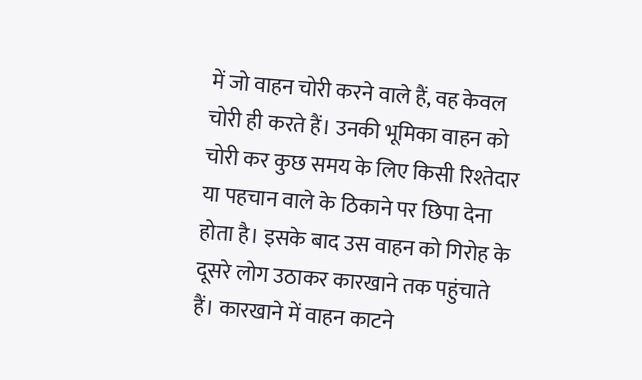में जो वाहन चोरी करने वाले हैं, वह केवल चोरी ही करते हैं। उनकी भूमिका वाहन को चोरी कर कुछ समय के लिए किसी रिश्तेदार या पहचान वाले के ठिकाने पर छिपा देना होता है। इसके बाद उस वाहन को गिरोह के दूसरे लोग उठाकर कारखाने तक पहुंचाते हैं। कारखाने में वाहन काटने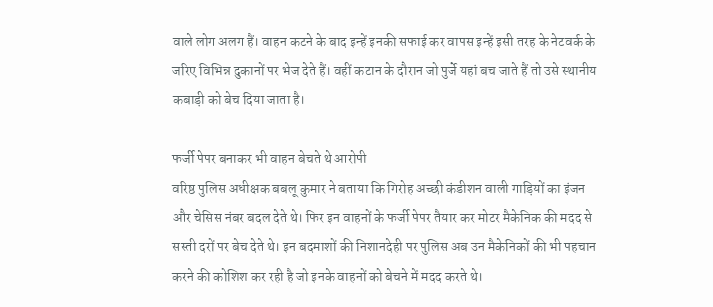वाले लोग अलग हैं। वाहन कटने के बाद इन्हें इनकी सफाई कर वापस इन्हें इसी तरह के नेटवर्क के जरिए विभिन्न दुकानों पर भेज देते हैं। वहीं कटान के दौरान जो पुर्जे यहां बच जाते हैं तो उसे स्थानीय कबाड़ी को बेच दिया जाता है।

फर्जी पेपर बनाकर भी वाहन बेचते थे आरोपी
वरिष्ठ पुलिस अधीक्षक बबलू कुमार ने बताया कि गिरोह अच्छी कंडीशन वाली गाड़ियों का इंजन और चेसिस नंबर बदल देते थे। फिर इन वाहनों के फर्जी पेपर तैयार कर मोटर मैकेनिक की मदद से सस्ती दरों पर बेच देते थे। इन बदमाशों की निशानदेही पर पुलिस अब उन मैकेनिकों की भी पहचान करने की कोशिश कर रही है जो इनके वाहनों को बेचने में मदद करते थे।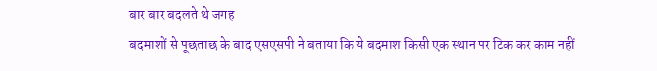बार बार बदलते थे जगह
बदमाशों से पूछताछ के बाद एसएसपी ने बताया कि ये बदमाश किसी एक स्थान पर टिक कर काम नहीं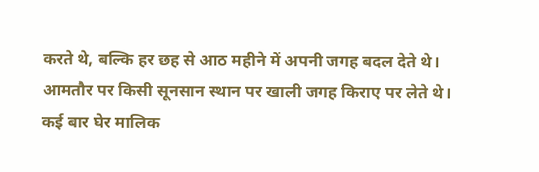करते थे, बल्कि हर छह से आठ महीने में अपनी जगह बदल देते थे। आमतौर पर किसी सूनसान स्थान पर खाली जगह किराए पर लेते थे। कई बार घेर मालिक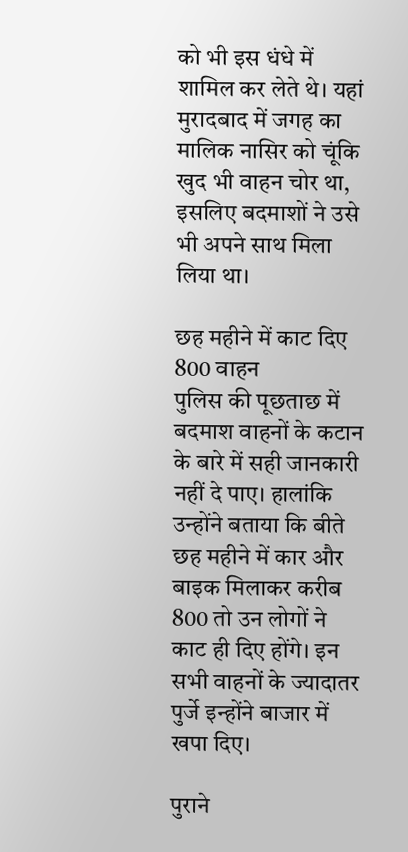को भी इस धंधे में शामिल कर लेते थे। यहां मुरादबाद में जगह का मालिक नासिर को चूंकि खुद भी वाहन चोर था, इसलिए बदमाशों ने उसे भी अपने साथ मिला लिया था।

छह महीने में काट दिए 800 वाहन
पुलिस की पूछताछ में बदमाश वाहनों के कटान के बारे में सही जानकारी नहीं दे पाए। हालांकि उन्होंने बताया कि बीते छह महीने में कार और बाइक मिलाकर करीब 800 तो उन लोगों ने काट ही दिए होंगे। इन सभी वाहनों के ज्यादातर पुर्जे इन्होंने बाजार में खपा दिए।

पुराने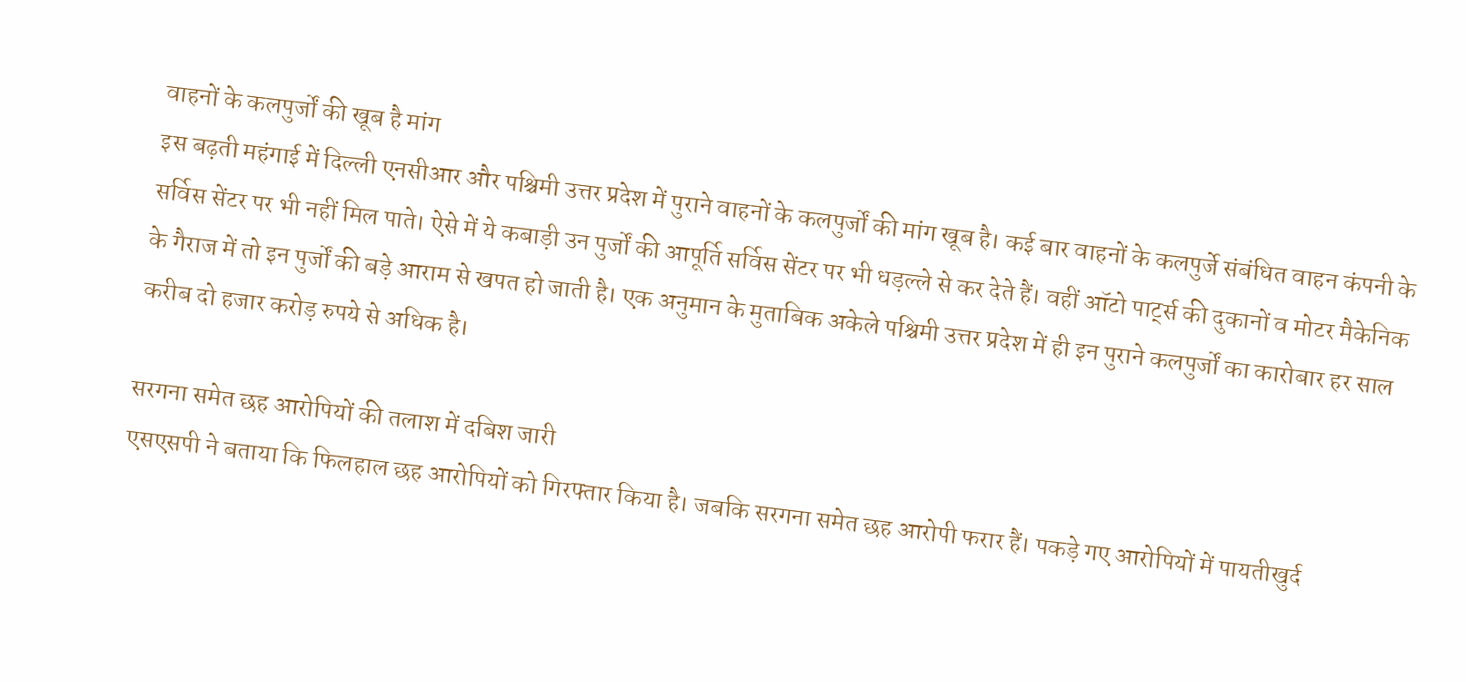वाहनों के कलपुर्जों की खूब है मांग
इस बढ़ती महंगाई में दिल्ली एनसीआर और पश्चिमी उत्तर प्रदेश में पुराने वाहनों के कलपुर्जों की मांग खूब है। कई बार वाहनों के कलपुर्जे संबंधित वाहन कंपनी के सर्विस सेंटर पर भी नहीं मिल पाते। ऐसे में ये कबाड़ी उन पुर्जों की आपूर्ति सर्विस सेंटर पर भी धड़ल्ले से कर देते हैं। वहीं ऑटो पार्ट्स की दुकानों व मोटर मैकेनिक के गैराज में तो इन पुर्जों की बड़े आराम से खपत हो जाती है। एक अनुमान के मुताबिक अकेले पश्चिमी उत्तर प्रदेश में ही इन पुराने कलपुर्जों का कारोबार हर साल करीब दो हजार करोड़ रुपये से अधिक है।

सरगना समेत छह आरोपियों की तलाश में दबिश जारी
एसएसपी ने बताया कि फिलहाल छह आरोपियों को गिरफ्तार किया है। जबकि सरगना समेत छह आरोपी फरार हैं। पकड़े गए आरोपियों में पायतीखुर्द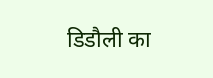डिडौली का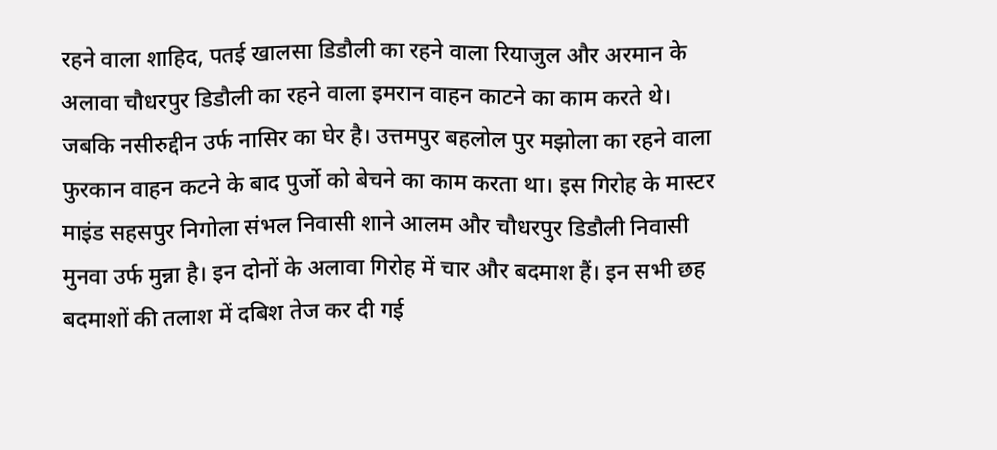रहने वाला शाहिद, पतई खालसा डिडौली का रहने वाला रियाजुल और अरमान के अलावा चौधरपुर डिडौली का रहने वाला इमरान वाहन काटने का काम करते थे। जबकि नसीरुद्दीन उर्फ नासिर का घेर है। उत्तमपुर बहलोल पुर मझोला का रहने वाला फुरकान वाहन कटने के बाद पुर्जो को बेचने का काम करता था। इस गिरोह के मास्टर माइंड सहसपुर निगोला संभल निवासी शाने आलम और चौधरपुर डिडौली निवासी मुनवा उर्फ मुन्ना है। इन दोनों के अलावा गिरोह में चार और बदमाश हैं। इन सभी छह बदमाशों की तलाश में दबिश तेज कर दी गई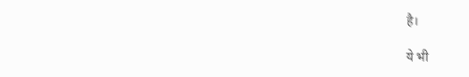है।

ये भी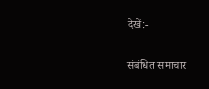देखें:-

संबंधित समाचार